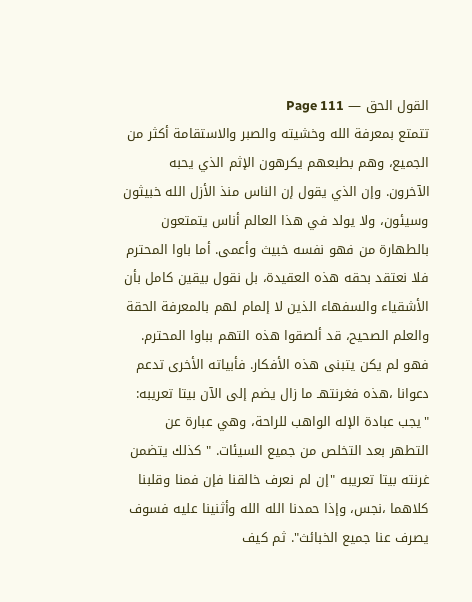القول الحق — Page 111
تتمتع بمعرفة الله وخشيته والصبر والاستقامة أكثر من الجميع، وهم بطبعهم يكرهون الإثم الذي يحبه الآخرون. وإن الذي يقول إن الناس منذ الأزل الله خبيثون وسيئون، ولا يولد في هذا العالم أناس يتمتعون بالطهارة من فهو نفسه خبيث وأعمى. أما باوا المحترم فلا نعتقد بحقه هذه العقيدة، بل نقول بيقين كامل بأن الأشقياء والسفهاء الذين لا إلمام لهم بالمعرفة الحقة والعلم الصحيح، قد ألصقوا هذه التهم بباوا المحترم. فهو لم يكن يتبنى هذه الأفكار. فأبياته الأخرى تدعم دعوانا ،هذه فغرنتهـ ما زال يضم إلى الآن بيتا تعريبه: "يجب عبادة الإله الواهب للراحة، وهي عبارة عن التطهر بعد التخلص من جميع السيئات. " كذلك يتضمن غرنته بيتا تعريبه "إن لم نعرف خالقنا فإن فمنا وقلبنا كلاهما ،نجس، وإذا حمدنا الله الله وأثنينا عليه فسوف يصرف عنا جميع الخبائث". ثم كيف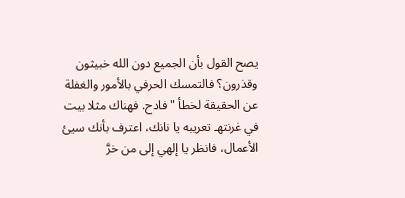يصح القول بأن الجميع دون الله خبيثون وقذرون؟ فالتمسك الحرفي بالأمور والغفلة عن الحقيقة لخطأ " فادح. فهناك مثلا بيت في غرنتهـ تعريبه يا نانك، اعترف بأنك سيئ الأعمال، فانظر يا إلهي إلى من خرَّ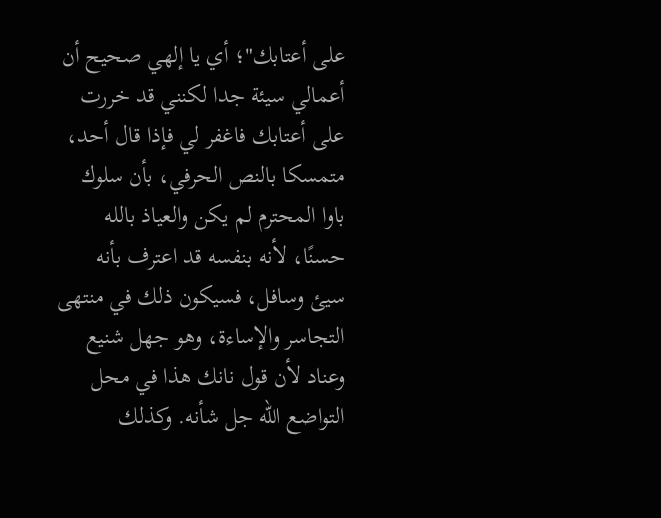على أعتابك"؛ أي يا إلهي صحيح أن أعمالي سيئة جدا لكنني قد خررت على أعتابك فاغفر لي فإذا قال أحد، متمسكا بالنص الحرفي، بأن سلوك باوا المحترم لم يكن والعياذ بالله حسنًا، لأنه بنفسه قد اعترف بأنه سيئ وسافل، فسيكون ذلك في منتهى التجاسر والإساءة، وهو جهل شنيع وعناد لأن قول نانك هذا في محل التواضع الله جل شأنه. وكذلك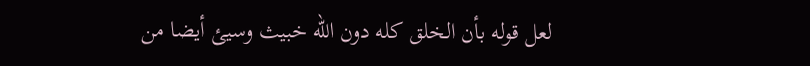لعل قوله بأن الخلق كله دون الله خبيث وسيئ أيضا من